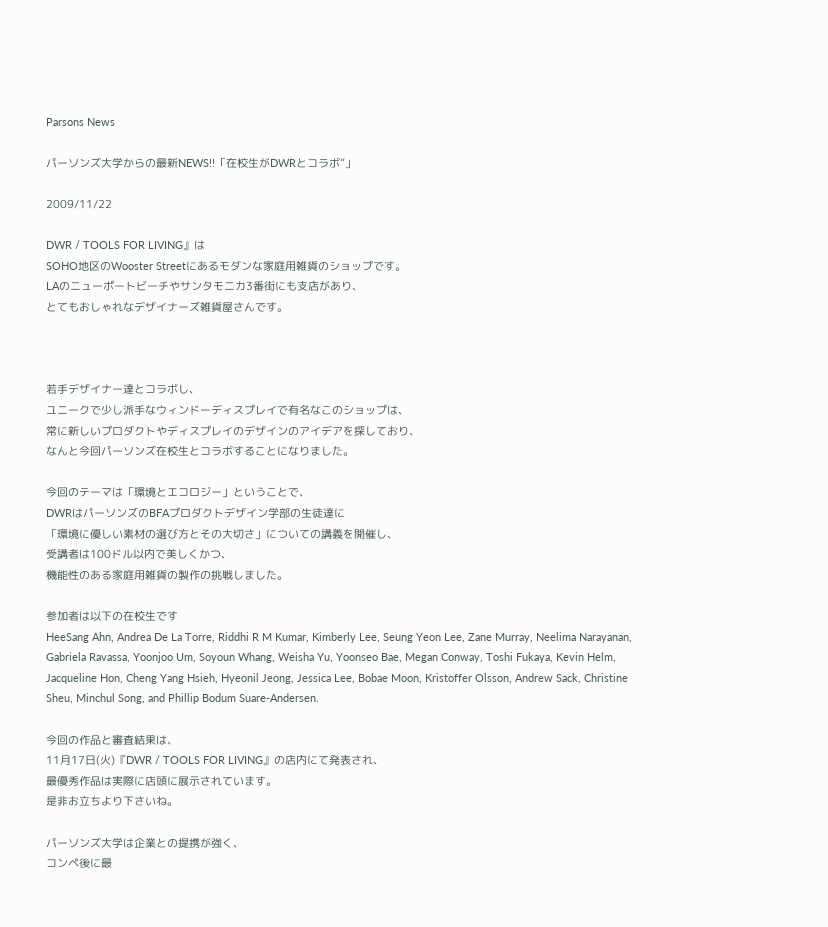Parsons News

パーソンズ大学からの最新NEWS!!「在校生がDWRとコラボ”」

2009/11/22

DWR / TOOLS FOR LIVING』は
SOHO地区のWooster Streetにあるモダンな家庭用雑貨のショップです。
LAのニューポートビーチやサンタモニカ3番街にも支店があり、
とてもおしゃれなデザイナーズ雑貨屋さんです。



若手デザイナー達とコラボし、
ユニークで少し派手なウィンドーディスプレイで有名なこのショップは、
常に新しいプロダクトやディスプレイのデザインのアイデアを探しており、
なんと今回パーソンズ在校生とコラボすることになりました。

今回のテーマは「環境とエコロジー」ということで、
DWRはパーソンズのBFAプロダクトデザイン学部の生徒達に
「環境に優しい素材の選び方とその大切さ」についての講義を開催し、
受講者は100ドル以内で美しくかつ、
機能性のある家庭用雑貨の製作の挑戦しました。

参加者は以下の在校生です
HeeSang Ahn, Andrea De La Torre, Riddhi R M Kumar, Kimberly Lee, Seung Yeon Lee, Zane Murray, Neelima Narayanan, Gabriela Ravassa, Yoonjoo Um, Soyoun Whang, Weisha Yu, Yoonseo Bae, Megan Conway, Toshi Fukaya, Kevin Helm, Jacqueline Hon, Cheng Yang Hsieh, Hyeonil Jeong, Jessica Lee, Bobae Moon, Kristoffer Olsson, Andrew Sack, Christine Sheu, Minchul Song, and Phillip Bodum Suare-Andersen.

今回の作品と審査結果は、
11月17日(火)『DWR / TOOLS FOR LIVING』の店内にて発表され、
最優秀作品は実際に店頭に展示されています。
是非お立ちより下さいね。

パーソンズ大学は企業との提携が強く、
コンペ後に最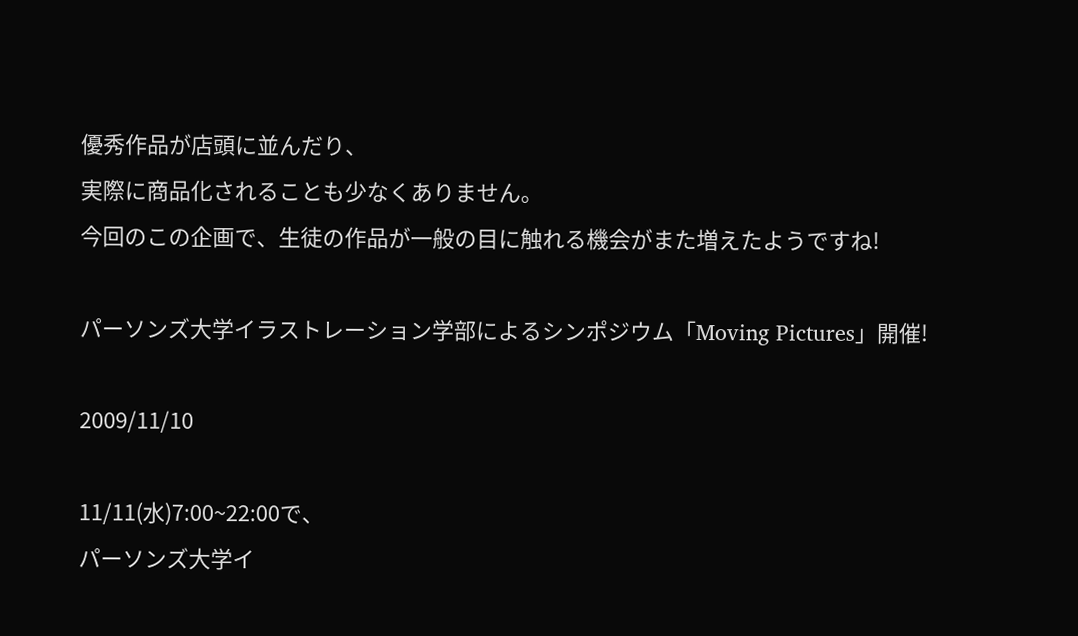優秀作品が店頭に並んだり、
実際に商品化されることも少なくありません。
今回のこの企画で、生徒の作品が一般の目に触れる機会がまた増えたようですね!

パーソンズ大学イラストレーション学部によるシンポジウム「Moving Pictures」開催!

2009/11/10

11/11(水)7:00~22:00で、
パーソンズ大学イ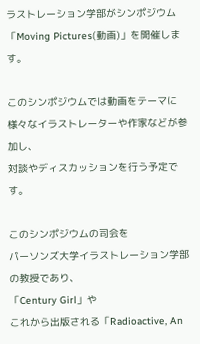ラストレーション学部がシンポジウム
「Moving Pictures(動画)」を開催します。

このシンポジウムでは動画をテーマに
様々なイラストレーターや作家などが参加し、
対談やディスカッションを行う予定です。

このシンポジウムの司会を
パーソンズ大学イラストレーション学部の教授であり、
「Century Girl」や
これから出版される「Radioactive, An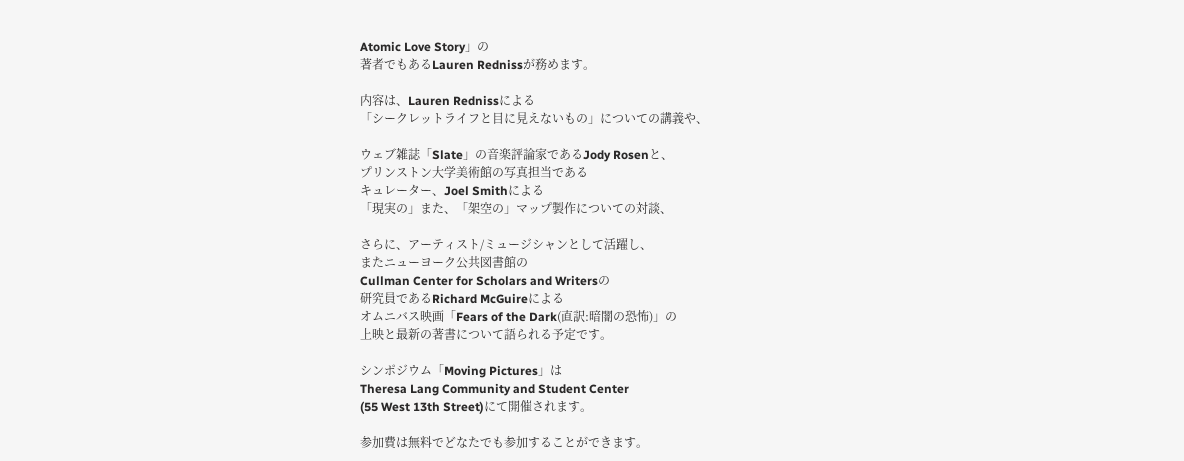Atomic Love Story」の
著者でもあるLauren Rednissが務めます。

内容は、Lauren Rednissによる
「シークレットライフと目に見えないもの」についての講義や、

ウェブ雑誌「Slate」の音楽評論家であるJody Rosenと、
プリンストン大学美術館の写真担当である
キュレーター、Joel Smithによる
「現実の」また、「架空の」マップ製作についての対談、

さらに、アーティスト/ミュージシャンとして活躍し、
またニューヨーク公共図書館の
Cullman Center for Scholars and Writersの
研究員であるRichard McGuireによる
オムニバス映画「Fears of the Dark(直訳:暗闇の恐怖)」の
上映と最新の著書について語られる予定です。

シンポジウム「Moving Pictures」は
Theresa Lang Community and Student Center
(55 West 13th Street)にて開催されます。

参加費は無料でどなたでも参加することができます。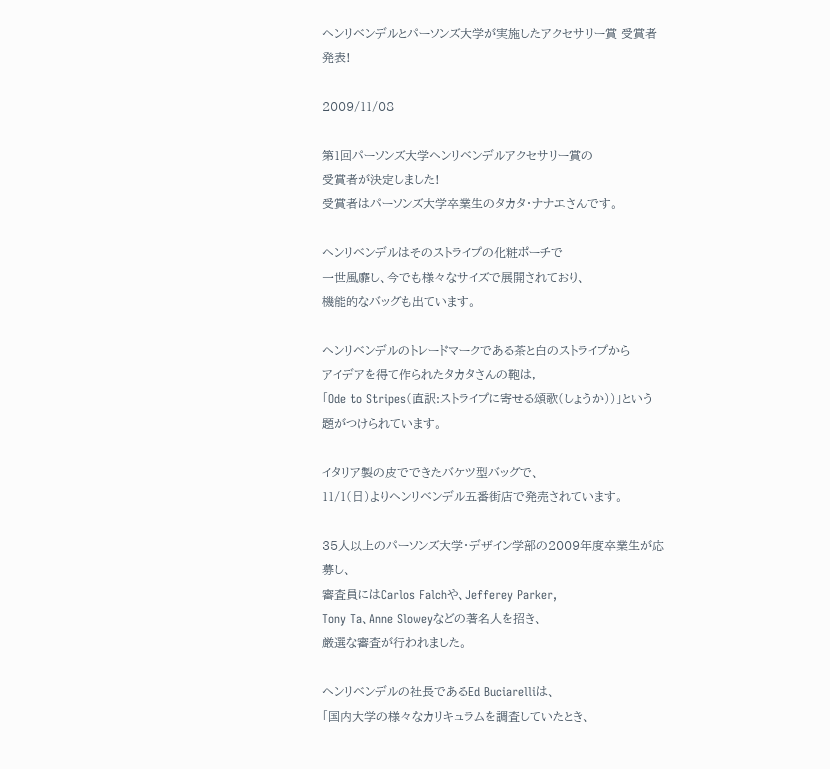ヘンリベンデルとパーソンズ大学が実施したアクセサリー賞 受賞者発表!

2009/11/08

第1回パーソンズ大学ヘンリベンデルアクセサリー賞の
受賞者が決定しました!
受賞者はパーソンズ大学卒業生のタカタ・ナナエさんです。

ヘンリベンデルはそのストライプの化粧ポーチで
一世風靡し、今でも様々なサイズで展開されており、
機能的なバッグも出ています。

ヘンリベンデルのトレードマークである茶と白のストライプから
アイデアを得て作られたタカタさんの鞄は,
「Ode to Stripes(直訳:ストライプに寄せる頌歌(しょうか))」という
題がつけられています。

イタリア製の皮でできたバケツ型バッグで、
11/1(日)よりヘンリベンデル五番街店で発売されています。

35人以上のパーソンズ大学・デザイン学部の2009年度卒業生が応募し、
審査員にはCarlos Falchや、Jefferey Parker,
Tony Ta、Anne Sloweyなどの著名人を招き、
厳選な審査が行われました。

ヘンリベンデルの社長であるEd Buciarelliは、
「国内大学の様々なカリキュラムを調査していたとき、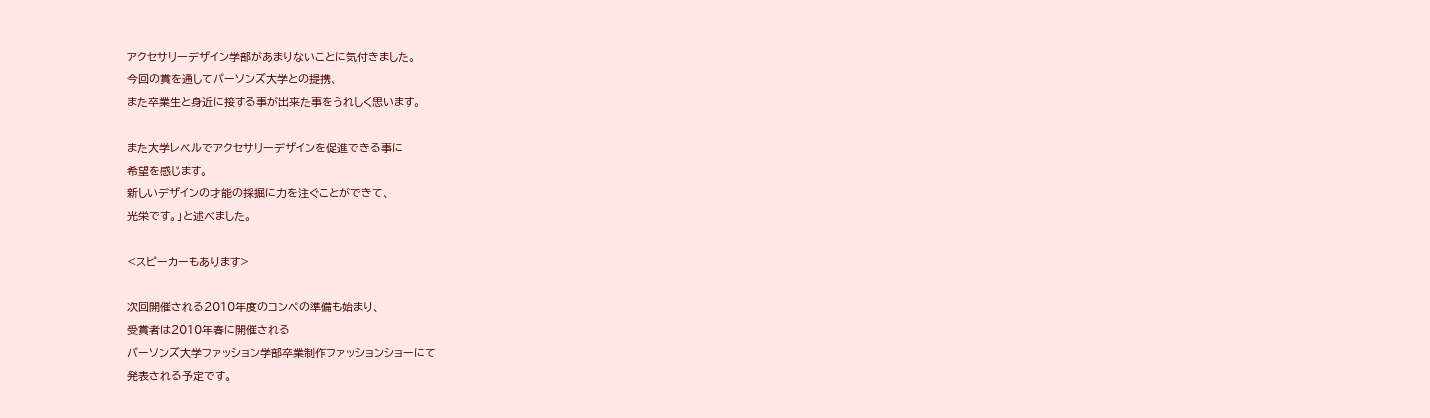アクセサリーデザイン学部があまりないことに気付きました。
今回の賞を通してパーソンズ大学との提携、
また卒業生と身近に接する事が出来た事をうれしく思います。

また大学レベルでアクセサリーデザインを促進できる事に
希望を感じます。
新しいデザインの才能の採掘に力を注ぐことができて、
光栄です。」と述べました。

<スピーカーもあります>

次回開催される2010年度のコンペの準備も始まり、
受賞者は2010年春に開催される
パーソンズ大学ファッション学部卒業制作ファッションショーにて
発表される予定です。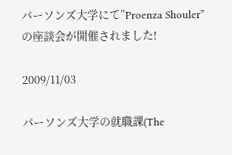パーソンズ大学にて”Proenza Shouler”の座談会が開催されました!

2009/11/03

パーソンズ大学の就職課(The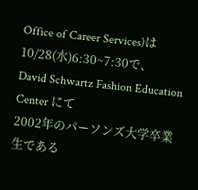Office of Career Services)は
10/28(水)6:30~7:30で、
David Schwartz Fashion Education Center にて
2002年のパーソンズ大学卒業生である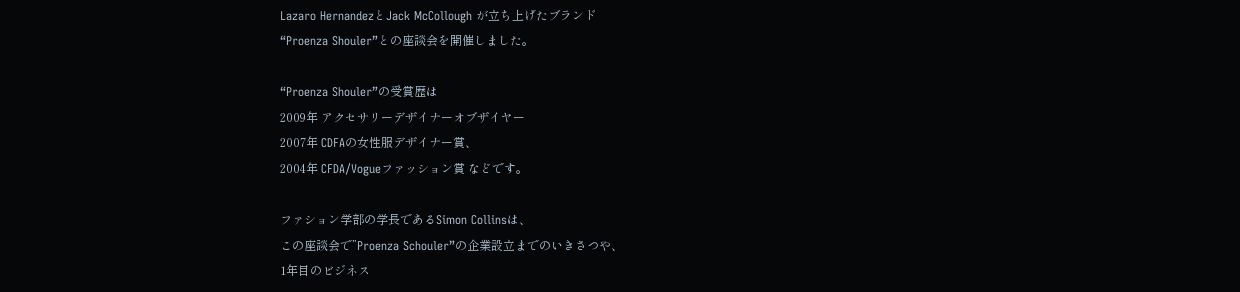Lazaro HernandezとJack McCollough が立ち上げたブランド
“Proenza Shouler”との座談会を開催しました。

“Proenza Shouler”の受賞歴は
2009年 アクセサリーデザイナーオブザイヤー
2007年 CDFAの女性服デザイナー賞、
2004年 CFDA/Vogueファッション賞 などです。

ファション学部の学長であるSimon Collinsは、
この座談会で”Proenza Schouler”の企業設立までのいきさつや、
1年目のビジネス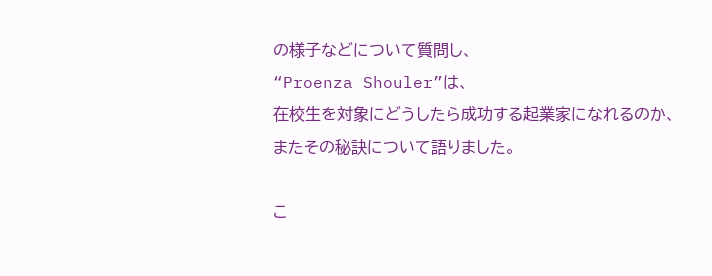の様子などについて質問し、
“Proenza Shouler”は、
在校生を対象にどうしたら成功する起業家になれるのか、
またその秘訣について語りました。

こ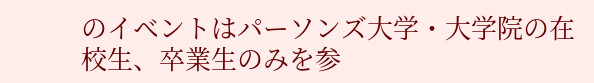のイベントはパーソンズ大学・大学院の在校生、卒業生のみを参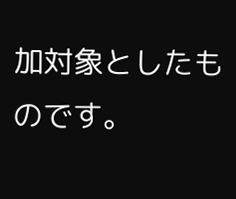加対象としたものです。